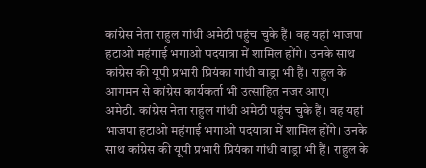कांग्रेस नेता राहुल गांधी अमेठी पहुंच चुके हैं। वह यहां भाजपा हटाओ महंगाई भगाओ पदयात्रा में शामिल होंगे। उनके साथ कांग्रेस की यूपी प्रभारी प्रियंका गांधी वाड्रा भी हैं। राहुल के आगमन से कांग्रेस कार्यकर्ता भी उत्साहित नजर आए।
अमेठी. कांग्रेस नेता राहुल गांधी अमेठी पहुंच चुके हैं। वह यहां भाजपा हटाओ महंगाई भगाओ पदयात्रा में शामिल होंगे। उनके साथ कांग्रेस की यूपी प्रभारी प्रियंका गांधी वाड्रा भी हैं। राहुल के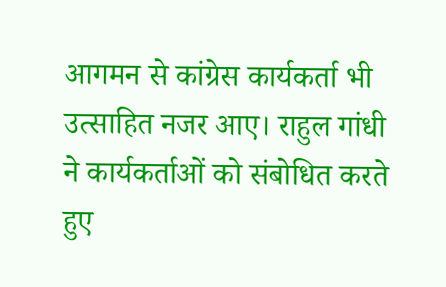आगमन से कांग्रेस कार्यकर्ता भी उत्साहित नजर आए। राहुल गांधी ने कार्यकर्ताओं को संबोधित करते हुए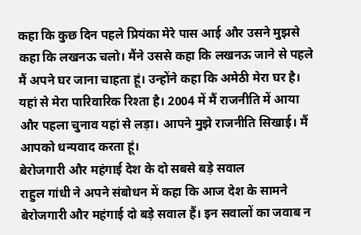कहा कि कुछ दिन पहले प्रियंका मेरे पास आई और उसने मुझसे कहा कि लखनऊ चलो। मैंने उससे कहा कि लखनऊ जाने से पहले मैं अपने घर जाना चाहता हूं। उन्होंने कहा कि अमेठी मेरा घर है। यहां से मेरा पारिवारिक रिश्ता है। 2004 में मैं राजनीति में आया और पहला चुनाव यहां से लड़ा। आपने मुझे राजनीति सिखाई। मैं आपको धन्यवाद करता हूं।
बेरोजगारी और महंगाई देश के दो सबसे बड़े सवाल
राहुल गांधी ने अपने संबोधन में कहा कि आज देश के सामने बेरोजगारी और महंगाई दो बड़े सवाल हैं। इन सवालों का जवाब न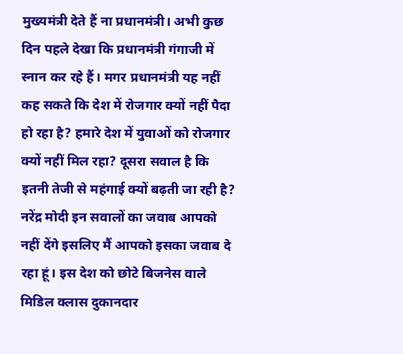मुख्यमंत्री देते हैं ना प्रधानमंत्री। अभी कुछ दिन पहले देखा कि प्रधानमंत्री गंगाजी में स्नान कर रहे हैं। मगर प्रधानमंत्री यह नहीं कह सकते कि देश में रोजगार क्यों नहीं पैदा हो रहा है? हमारे देश में युवाओं को रोजगार क्यों नहीं मिल रहा? दूसरा सवाल है कि इतनी तेजी से महंगाई क्यों बढ़ती जा रही है? नरेंद्र मोदी इन सवालों का जवाब आपको नहीं देंगे इसलिए मैं आपको इसका जवाब दे रहा हूं। इस देश को छोटे बिजनेस वाले मिडिल क्लास दुकानदार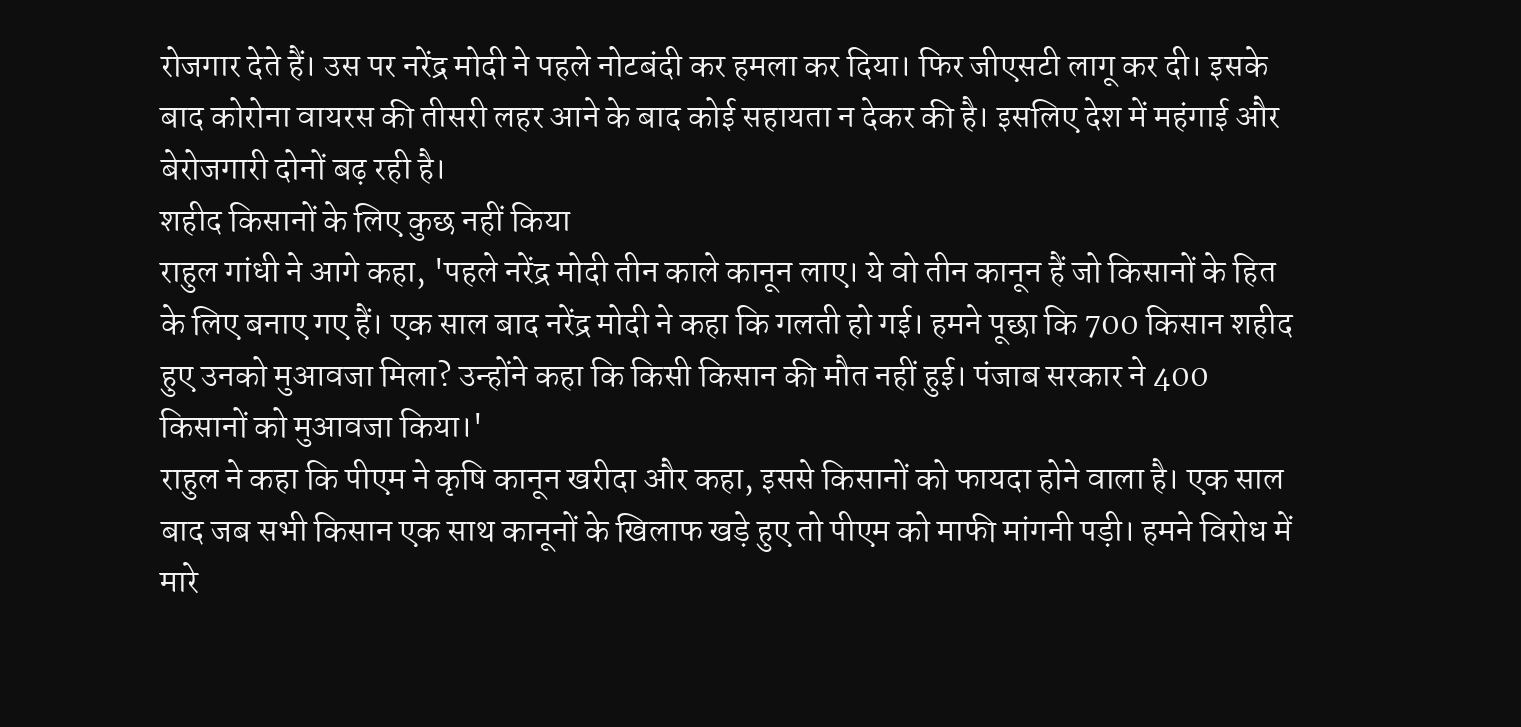रोजगार देते हैं। उस पर नरेंद्र मोदी ने पहले नोटबंदी कर हमला कर दिया। फिर जीएसटी लागू कर दी। इसके बाद कोरोना वायरस की तीसरी लहर आने के बाद कोई सहायता न देकर की है। इसलिए देश में महंगाई और बेरोजगारी दोनों बढ़ रही है।
शहीद किसानों के लिए कुछ नहीं किया
राहुल गांधी ने आगे कहा, 'पहले नरेंद्र मोदी तीन काले कानून लाए। ये वो तीन कानून हैं जो किसानों के हित के लिए बनाए गए हैं। एक साल बाद नरेंद्र मोदी ने कहा कि गलती हो गई। हमने पूछा कि 700 किसान शहीद हुए उनको मुआवजा मिला? उन्होंने कहा कि किसी किसान की मौत नहीं हुई। पंजाब सरकार ने 400 किसानों को मुआवजा किया।'
राहुल ने कहा कि पीएम ने कृषि कानून खरीदा और कहा, इससे किसानों को फायदा होने वाला है। एक साल बाद जब सभी किसान एक साथ कानूनों के खिलाफ खड़े हुए तो पीएम को माफी मांगनी पड़ी। हमने विरोध में मारे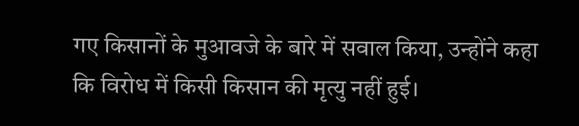गए किसानों के मुआवजे के बारे में सवाल किया, उन्होंने कहा कि विरोध में किसी किसान की मृत्यु नहीं हुई।